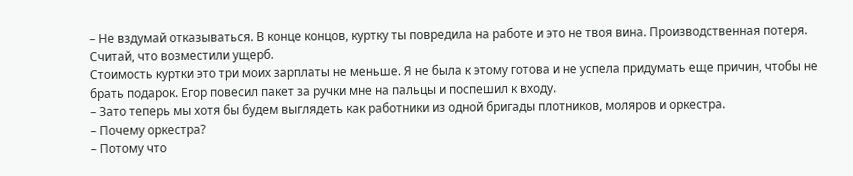– Не вздумай отказываться. В конце концов, куртку ты повредила на работе и это не твоя вина. Производственная потеря. Считай, что возместили ущерб.
Стоимость куртки это три моих зарплаты не меньше. Я не была к этому готова и не успела придумать еще причин, чтобы не брать подарок. Егор повесил пакет за ручки мне на пальцы и поспешил к входу.
– Зато теперь мы хотя бы будем выглядеть как работники из одной бригады плотников, моляров и оркестра.
– Почему оркестра?
– Потому что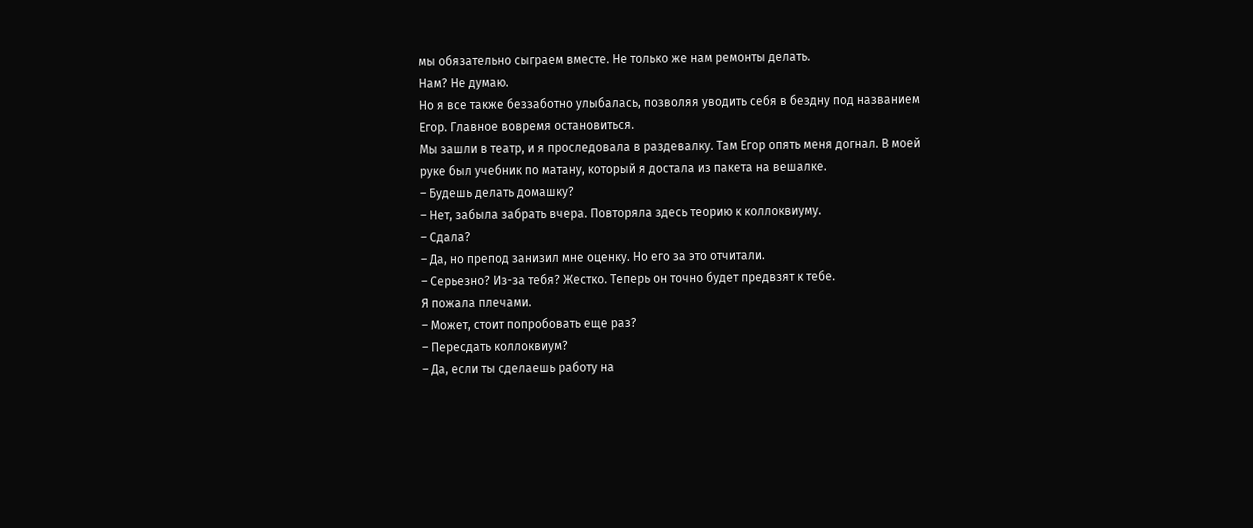мы обязательно сыграем вместе. Не только же нам ремонты делать.
Нам? Не думаю.
Но я все также беззаботно улыбалась, позволяя уводить себя в бездну под названием Егор. Главное вовремя остановиться.
Мы зашли в театр, и я проследовала в раздевалку. Там Егор опять меня догнал. В моей руке был учебник по матану, который я достала из пакета на вешалке.
– Будешь делать домашку?
– Нет, забыла забрать вчера. Повторяла здесь теорию к коллоквиуму.
– Сдала?
– Да, но препод занизил мне оценку. Но его за это отчитали.
– Серьезно? Из-за тебя? Жестко. Теперь он точно будет предвзят к тебе.
Я пожала плечами.
– Может, стоит попробовать еще раз?
– Пересдать коллоквиум?
– Да, если ты сделаешь работу на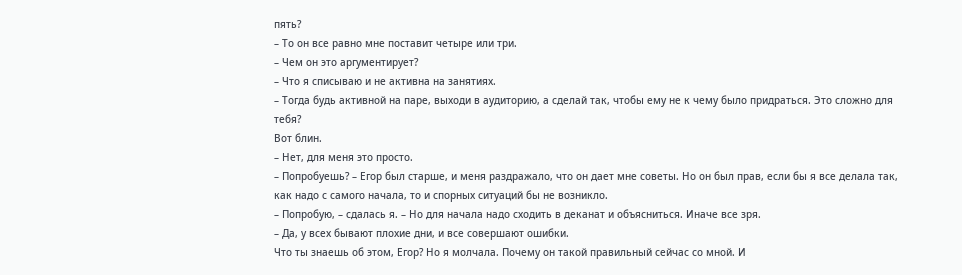пять?
– То он все равно мне поставит четыре или три.
– Чем он это аргументирует?
– Что я списываю и не активна на занятиях.
– Тогда будь активной на паре, выходи в аудиторию, а сделай так, чтобы ему не к чему было придраться. Это сложно для тебя?
Вот блин.
– Нет, для меня это просто.
– Попробуешь? – Егор был старше, и меня раздражало, что он дает мне советы. Но он был прав, если бы я все делала так, как надо с самого начала, то и спорных ситуаций бы не возникло.
– Попробую, – сдалась я. – Но для начала надо сходить в деканат и объясниться. Иначе все зря.
– Да, у всех бывают плохие дни, и все совершают ошибки.
Что ты знаешь об этом, Егор? Но я молчала. Почему он такой правильный сейчас со мной. И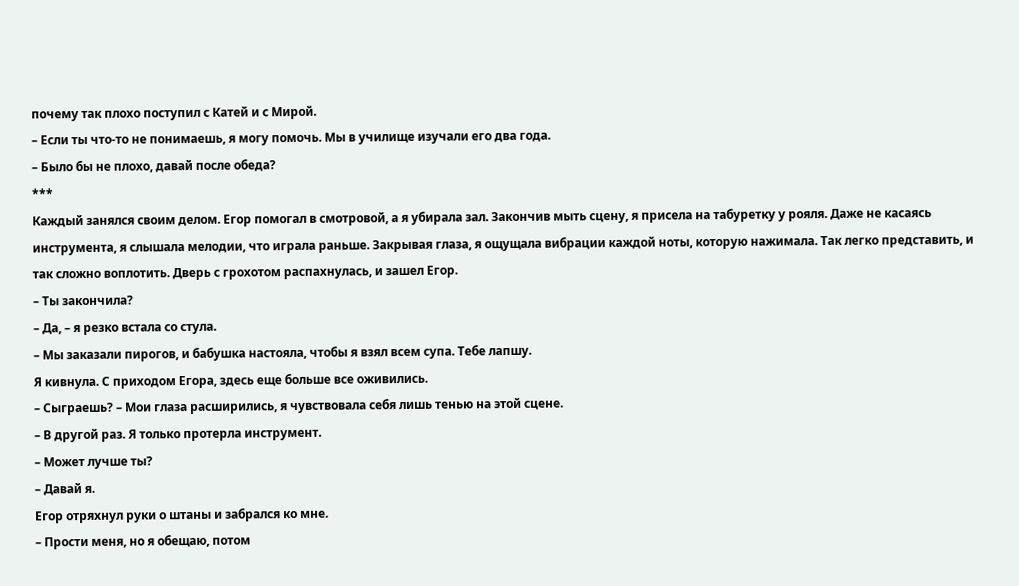почему так плохо поступил с Катей и с Мирой.
– Если ты что-то не понимаешь, я могу помочь. Мы в училище изучали его два года.
– Было бы не плохо, давай после обеда?
***
Каждый занялся своим делом. Егор помогал в смотровой, а я убирала зал. Закончив мыть сцену, я присела на табуретку у рояля. Даже не касаясь инструмента, я слышала мелодии, что играла раньше. Закрывая глаза, я ощущала вибрации каждой ноты, которую нажимала. Так легко представить, и так сложно воплотить. Дверь с грохотом распахнулась, и зашел Егор.
– Ты закончила?
– Да, – я резко встала со стула.
– Мы заказали пирогов, и бабушка настояла, чтобы я взял всем супа. Тебе лапшу.
Я кивнула. С приходом Егора, здесь еще больше все оживились.
– Сыграешь? – Мои глаза расширились, я чувствовала себя лишь тенью на этой сцене.
– В другой раз. Я только протерла инструмент.
– Может лучше ты?
– Давай я.
Егор отряхнул руки о штаны и забрался ко мне.
– Прости меня, но я обещаю, потом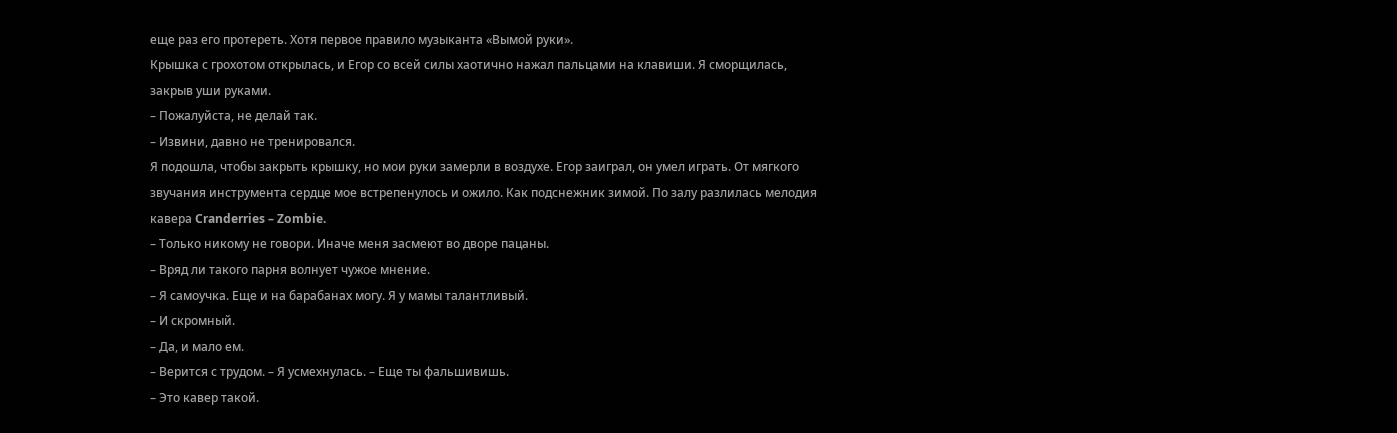еще раз его протереть. Хотя первое правило музыканта «Вымой руки».
Крышка с грохотом открылась, и Егор со всей силы хаотично нажал пальцами на клавиши. Я сморщилась, закрыв уши руками.
– Пожалуйста, не делай так.
– Извини, давно не тренировался.
Я подошла, чтобы закрыть крышку, но мои руки замерли в воздухе. Егор заиграл, он умел играть. От мягкого звучания инструмента сердце мое встрепенулось и ожило. Как подснежник зимой. По залу разлилась мелодия кавера Cranderries – Zombie.
– Только никому не говори. Иначе меня засмеют во дворе пацаны.
– Вряд ли такого парня волнует чужое мнение.
– Я самоучка. Еще и на барабанах могу. Я у мамы талантливый.
– И скромный.
– Да, и мало ем.
– Верится с трудом. – Я усмехнулась. – Еще ты фальшивишь.
– Это кавер такой.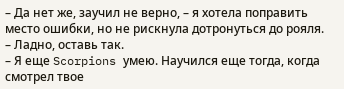– Да нет же, заучил не верно, – я хотела поправить место ошибки, но не рискнула дотронуться до рояля. – Ладно, оставь так.
– Я еще Scorpions умею. Научился еще тогда, когда смотрел твое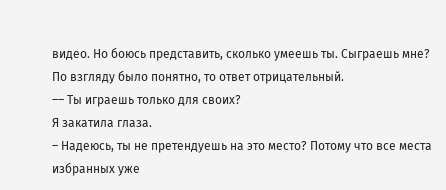видео. Но боюсь представить, сколько умеешь ты. Сыграешь мне?
По взгляду было понятно, то ответ отрицательный.
–– Ты играешь только для своих?
Я закатила глаза.
– Надеюсь, ты не претендуешь на это место? Потому что все места избранных уже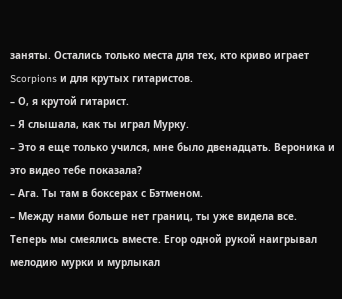заняты. Остались только места для тех, кто криво играет Scorpions и для крутых гитаристов.
– О, я крутой гитарист.
– Я слышала, как ты играл Мурку.
– Это я еще только учился, мне было двенадцать. Вероника и это видео тебе показала?
– Ага. Ты там в боксерах с Бэтменом.
– Между нами больше нет границ, ты уже видела все.
Теперь мы смеялись вместе. Егор одной рукой наигрывал мелодию мурки и мурлыкал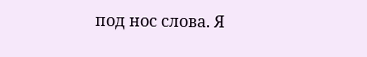под нос слова. Я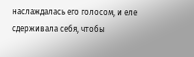наслаждалась его голосом, и еле сдерживала себя, чтобы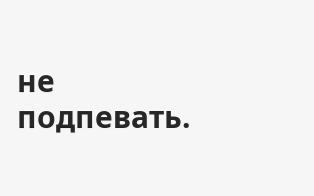не подпевать.